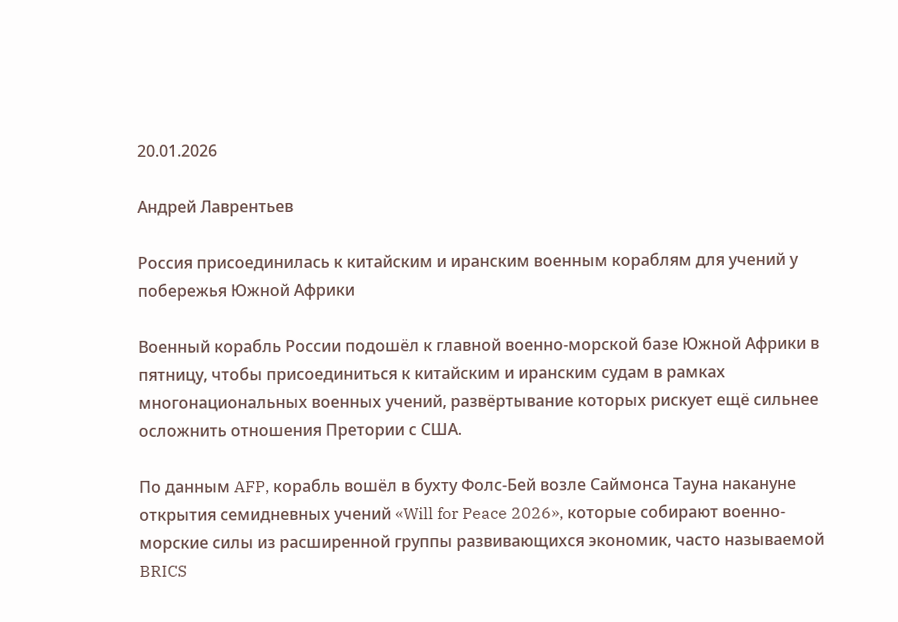20.01.2026

Андрей Лаврентьев

Россия присоединилась к китайским и иранским военным кораблям для учений у побережья Южной Африки

Военный корабль России подошёл к главной военно-морской базе Южной Африки в пятницу, чтобы присоединиться к китайским и иранским судам в рамках многонациональных военных учений, развёртывание которых рискует ещё сильнее осложнить отношения Претории с США.

По данным AFP, корабль вошёл в бухту Фолс-Бей возле Саймонса Тауна накануне открытия семидневных учений «Will for Peace 2026», которые собирают военно-морские силы из расширенной группы развивающихся экономик, часто называемой BRICS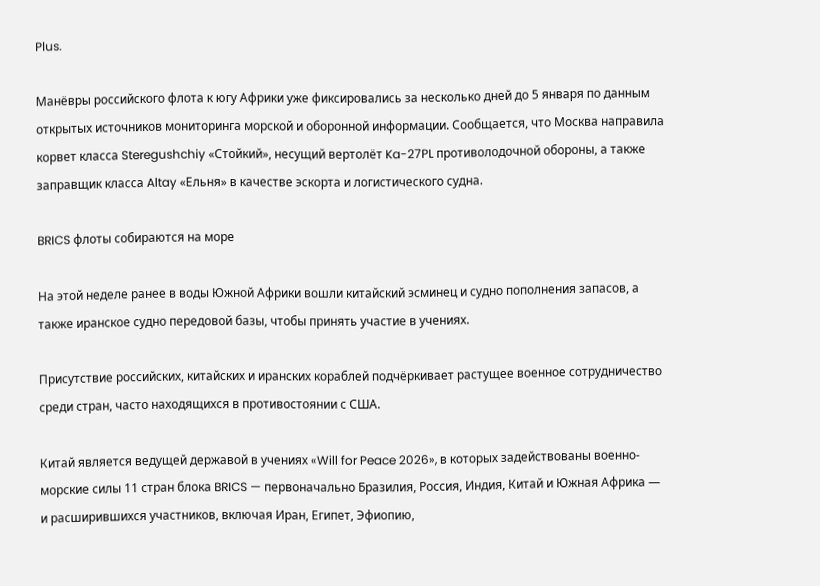Plus.

Манёвры российского флота к югу Африки уже фиксировались за несколько дней до 5 января по данным открытых источников мониторинга морской и оборонной информации. Сообщается, что Москва направила корвет класса Steregushchiy «Стойкий», несущий вертолёт Ka-27PL противолодочной обороны, а также заправщик класса Altay «Ельня» в качестве эскорта и логистического судна.

BRICS флоты собираются на море

На этой неделе ранее в воды Южной Африки вошли китайский эсминец и судно пополнения запасов, а также иранское судно передовой базы, чтобы принять участие в учениях.

Присутствие российских, китайских и иранских кораблей подчёркивает растущее военное сотрудничество среди стран, часто находящихся в противостоянии с США.

Китай является ведущей державой в учениях «Will for Peace 2026», в которых задействованы военно-морские силы 11 стран блока BRICS — первоначально Бразилия, Россия, Индия, Китай и Южная Африка — и расширившихся участников, включая Иран, Египет, Эфиопию,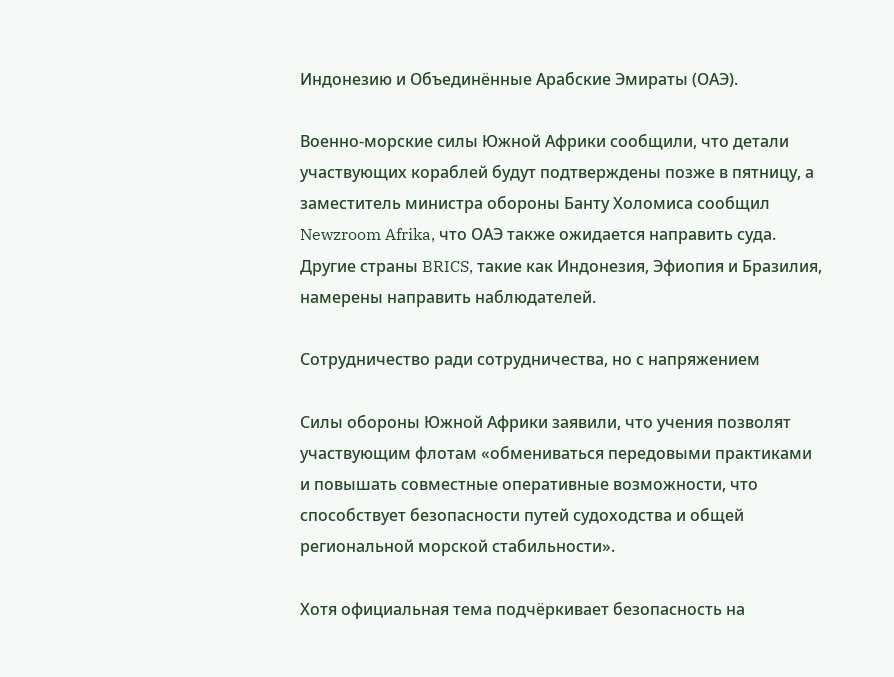Индонезию и Объединённые Арабские Эмираты (ОАЭ).

Военно-морские силы Южной Африки сообщили, что детали участвующих кораблей будут подтверждены позже в пятницу, а заместитель министра обороны Банту Холомиса сообщил Newzroom Afrika, что ОАЭ также ожидается направить суда. Другие страны BRICS, такие как Индонезия, Эфиопия и Бразилия, намерены направить наблюдателей.

Сотрудничество ради сотрудничества, но с напряжением

Силы обороны Южной Африки заявили, что учения позволят участвующим флотам «обмениваться передовыми практиками и повышать совместные оперативные возможности, что способствует безопасности путей судоходства и общей региональной морской стабильности».

Хотя официальная тема подчёркивает безопасность на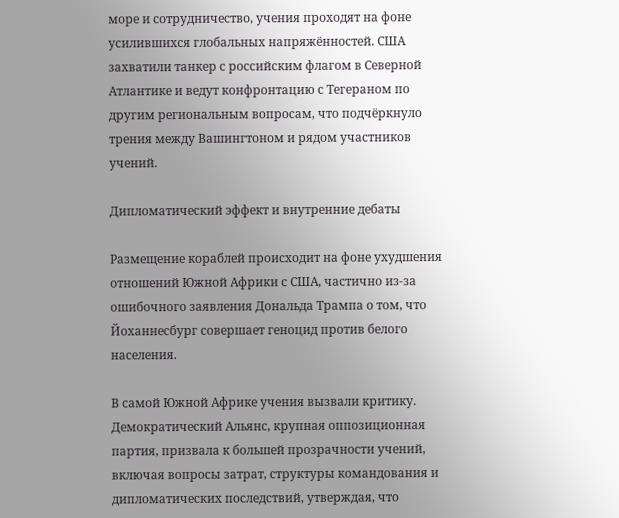море и сотрудничество, учения проходят на фоне усилившихся глобальных напряжённостей. США захватили танкер с российским флагом в Северной Атлантике и ведут конфронтацию с Тегераном по другим региональным вопросам, что подчёркнуло трения между Вашингтоном и рядом участников учений.

Дипломатический эффект и внутренние дебаты

Размещение кораблей происходит на фоне ухудшения отношений Южной Африки с США, частично из-за ошибочного заявления Дональда Трампа о том, что Йоханнесбург совершает геноцид против белого населения.

В самой Южной Африке учения вызвали критику. Демократический Альянс, крупная оппозиционная партия, призвала к большей прозрачности учений, включая вопросы затрат, структуры командования и дипломатических последствий, утверждая, что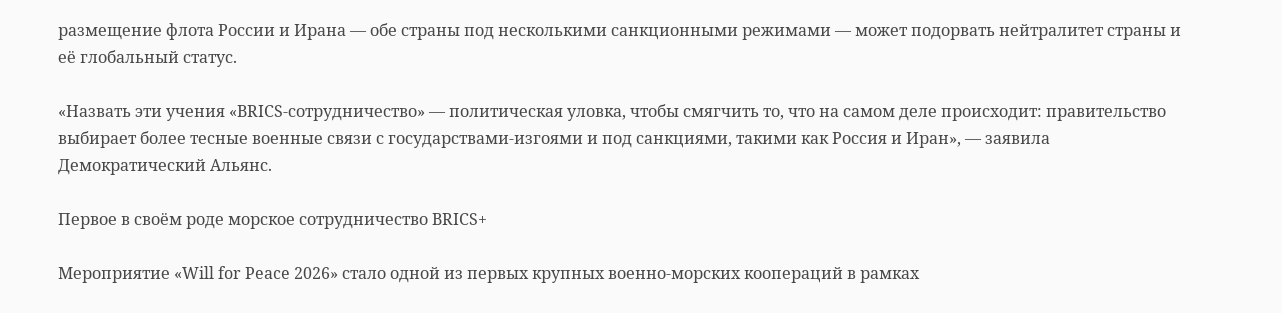размещение флота России и Ирана — обе страны под несколькими санкционными режимами — может подорвать нейтралитет страны и её глобальный статус.

«Назвать эти учения «BRICS-сотрудничество» — политическая уловка, чтобы смягчить то, что на самом деле происходит: правительство выбирает более тесные военные связи с государствами-изгоями и под санкциями, такими как Россия и Иран», — заявила Демократический Альянс.

Первое в своём роде морское сотрудничество BRICS+

Мероприятие «Will for Peace 2026» стало одной из первых крупных военно-морских коопераций в рамках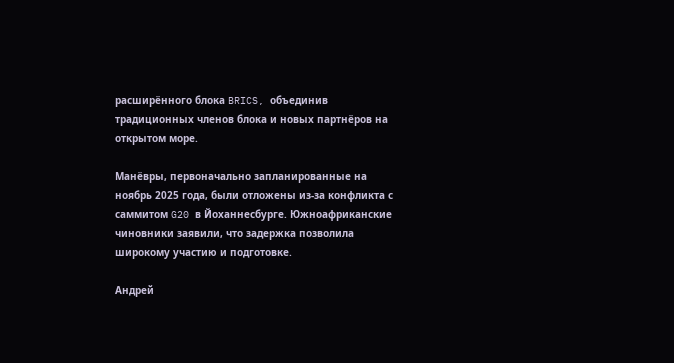расширённого блока BRICS, объединив традиционных членов блока и новых партнёров на открытом море.

Манёвры, первоначально запланированные на ноябрь 2025 года, были отложены из-за конфликта с саммитом G20 в Йоханнесбурге. Южноафриканские чиновники заявили, что задержка позволила широкому участию и подготовке.

Андрей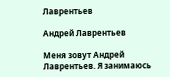Лаврентьев

Андрей Лаврентьев

Меня зовут Андрей Лаврентьев. Я занимаюсь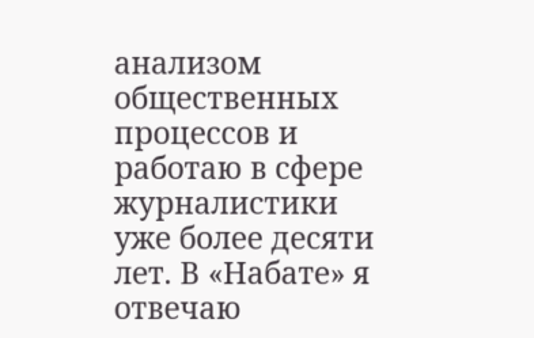анализом общественных процессов и работаю в сфере журналистики уже более десяти лет. В «Набате» я отвечаю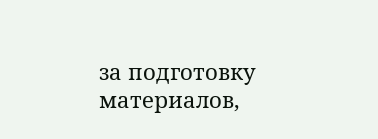за подготовку материалов,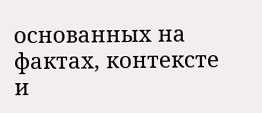основанных на фактах, контексте и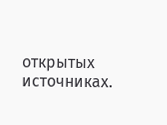открытых источниках.